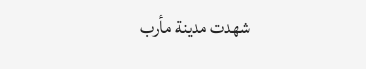شهدت مدينة مأرب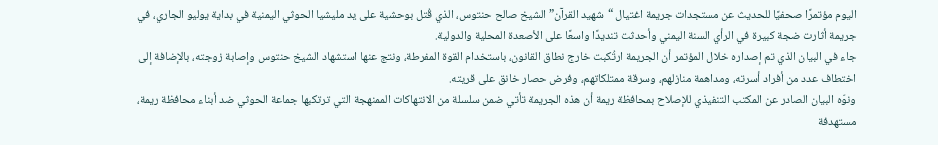اليوم مؤتمرًا صحفيًا للحديث عن مستجدات جريمة اغتيال “شهيد القرآن” الشيخ صالح حنتوس، الذي قُتل بوحشية على يد مليشيا الحوثي اليمنية في بداية يوليو الجاري، في جريمة أثارت ضجة كبيرة في الرأي السنة اليمني وأحدثت تنديدًا واسعًا على الأصعدة المحلية والدولية.
جاء في البيان الذي تم إصداره خلال المؤتمر أن الجريمة ارتُكبت خارج نطاق القانون، باستخدام القوة المفرطة، ونتج عنها استشهاد الشيخ حنتوس وإصابة زوجته، بالإضافة إلى اختطاف عدد من أفراد أسرته، ومداهمة منازلهم، وسرقة ممتلكاتهم، وفرض حصار خانق على قريته.
ونوّه البيان الصادر عن المكتب التنفيذي للإصلاح بمحافظة ريمة أن هذه الجريمة تأتي ضمن سلسلة من الانتهاكات الممنهجة التي ترتكبها جماعة الحوثي ضد أبناء محافظة ريمة، مستهدفة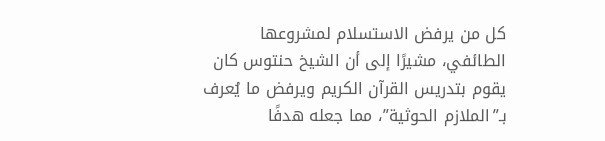كل من يرفض الاستسلام لمشروعها الطائفي، مشيرًا إلى أن الشيخ حنتوس كان يقوم بتدريس القرآن الكريم ويرفض ما يُعرف بـ”الملازم الحوثية”، مما جعله هدفًا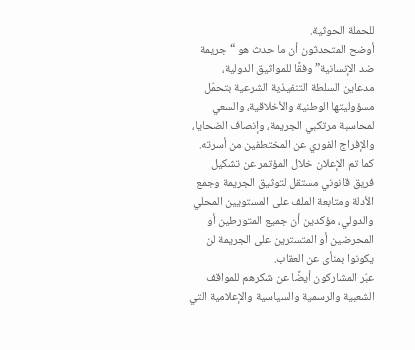للحملة الحوثية.
أوضح المتحدثون أن ما حدث هو “جريمة ضد الإنسانية” وفقًا للمواثيق الدولية، مدعاين السلطة التنفيذية الشرعية بتحمّل مسؤوليتها الوطنية والأخلاقية، والسعي لمحاسبة مرتكبي الجريمة، وإنصاف الضحايا، والإفراج الفوري عن المختطفين من أسرته.
كما تم الإعلان خلال المؤتمر عن تشكيل فريق قانوني مستقل لتوثيق الجريمة وجمع الأدلة ومتابعة الملف على المستويين المحلي والدولي، مؤكدين أن جميع المتورطين أو المحرضين أو المتسترين على الجريمة لن يكونوا بمنأى عن العقاب.
عبّر المشاركون أيضًا عن شكرهم للمواقف الشعبية والرسمية والسياسية والإعلامية التي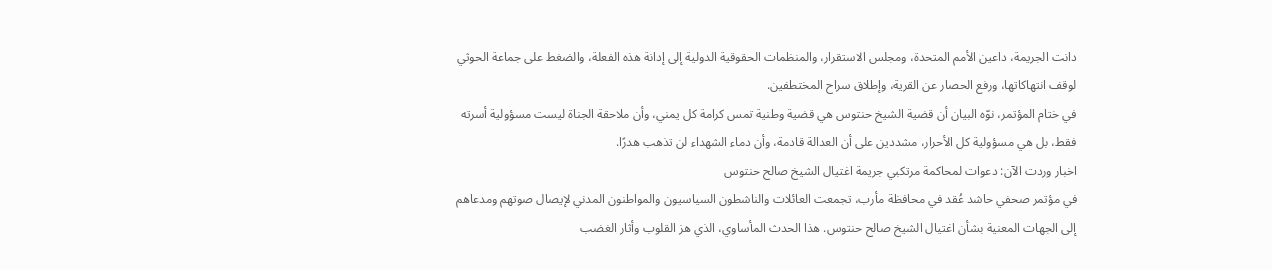دانت الجريمة، داعين الأمم المتحدة، ومجلس الاستقرار، والمنظمات الحقوقية الدولية إلى إدانة هذه الفعلة، والضغط على جماعة الحوثي لوقف انتهاكاتها، ورفع الحصار عن القرية، وإطلاق سراح المختطفين.
في ختام المؤتمر، نوّه البيان أن قضية الشيخ حنتوس هي قضية وطنية تمس كرامة كل يمني، وأن ملاحقة الجناة ليست مسؤولية أسرته فقط، بل هي مسؤولية كل الأحرار، مشددين على أن العدالة قادمة، وأن دماء الشهداء لن تذهب هدرًا.
اخبار وردت الآن: دعوات لمحاكمة مرتكبي جريمة اغتيال الشيخ صالح حنتوس
في مؤتمر صحفي حاشد عُقد في محافظة مأرب، تجمعت العائلات والناشطون السياسيون والمواطنون المدني لإيصال صوتهم ومدعاهم إلى الجهات المعنية بشأن اغتيال الشيخ صالح حنتوس. هذا الحدث المأساوي، الذي هز القلوب وأثار الغضب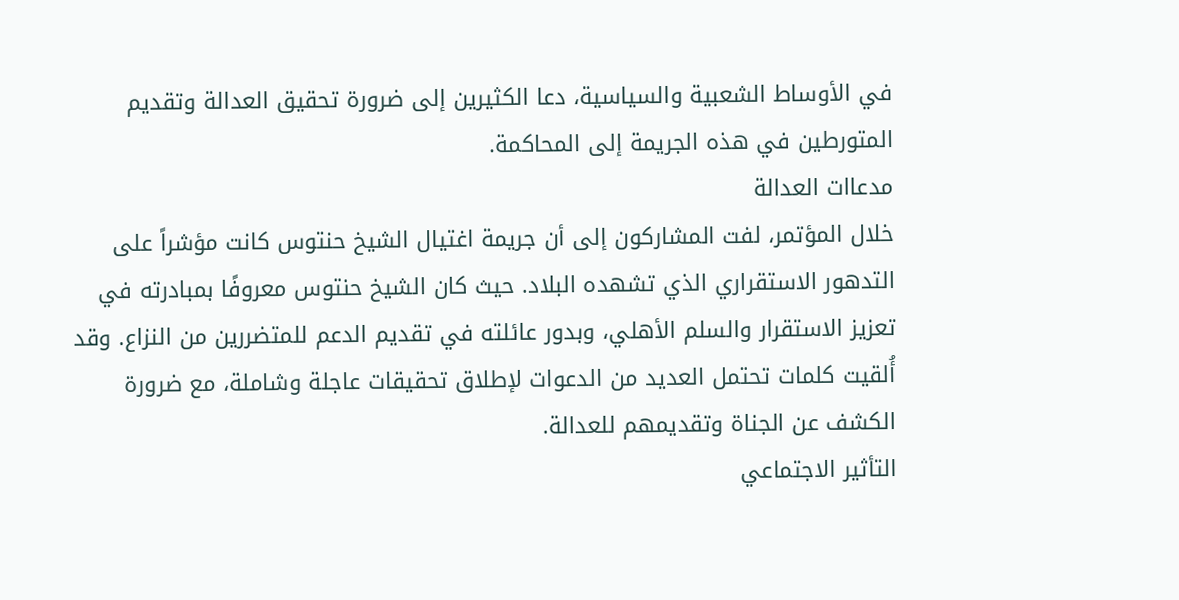في الأوساط الشعبية والسياسية، دعا الكثيرين إلى ضرورة تحقيق العدالة وتقديم المتورطين في هذه الجريمة إلى المحاكمة.
مدعاات العدالة
خلال المؤتمر، لفت المشاركون إلى أن جريمة اغتيال الشيخ حنتوس كانت مؤشراً على التدهور الاستقراري الذي تشهده البلاد. حيث كان الشيخ حنتوس معروفًا بمبادرته في تعزيز الاستقرار والسلم الأهلي، وبدور عائلته في تقديم الدعم للمتضررين من النزاع. وقد أُلقيت كلمات تحتمل العديد من الدعوات لإطلاق تحقيقات عاجلة وشاملة، مع ضرورة الكشف عن الجناة وتقديمهم للعدالة.
التأثير الاجتماعي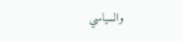والسياسي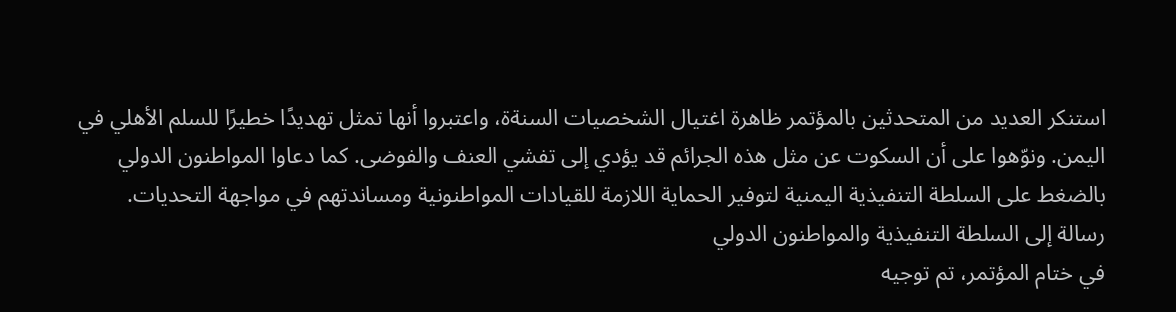استنكر العديد من المتحدثين بالمؤتمر ظاهرة اغتيال الشخصيات السنةة، واعتبروا أنها تمثل تهديدًا خطيرًا للسلم الأهلي في اليمن. ونوّهوا على أن السكوت عن مثل هذه الجرائم قد يؤدي إلى تفشي العنف والفوضى. كما دعاوا المواطنون الدولي بالضغط على السلطة التنفيذية اليمنية لتوفير الحماية اللازمة للقيادات المواطنونية ومساندتهم في مواجهة التحديات.
رسالة إلى السلطة التنفيذية والمواطنون الدولي
في ختام المؤتمر، تم توجيه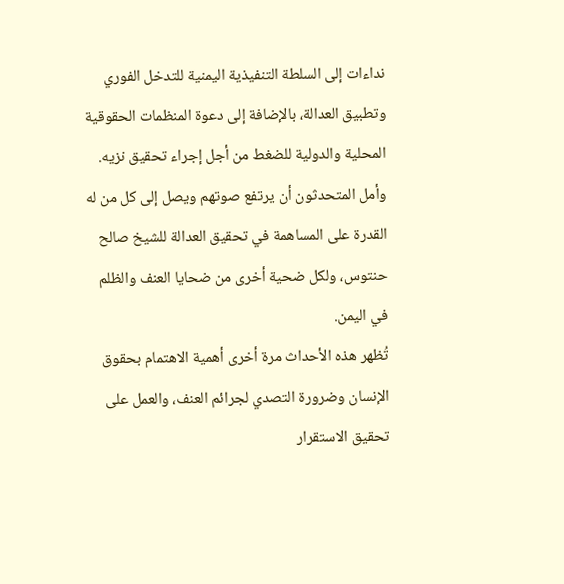نداءات إلى السلطة التنفيذية اليمنية للتدخل الفوري وتطبيق العدالة، بالإضافة إلى دعوة المنظمات الحقوقية المحلية والدولية للضغط من أجل إجراء تحقيق نزيه. وأمل المتحدثون أن يرتفع صوتهم ويصل إلى كل من له القدرة على المساهمة في تحقيق العدالة للشيخ صالح حنتوس، ولكل ضحية أخرى من ضحايا العنف والظلم في اليمن.
تُظهر هذه الأحداث مرة أخرى أهمية الاهتمام بحقوق الإنسان وضرورة التصدي لجرائم العنف، والعمل على تحقيق الاستقرار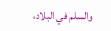والسلم في البلاد،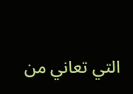التي تعاني من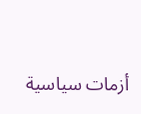أزمات سياسية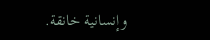وإنسانية خانقة.